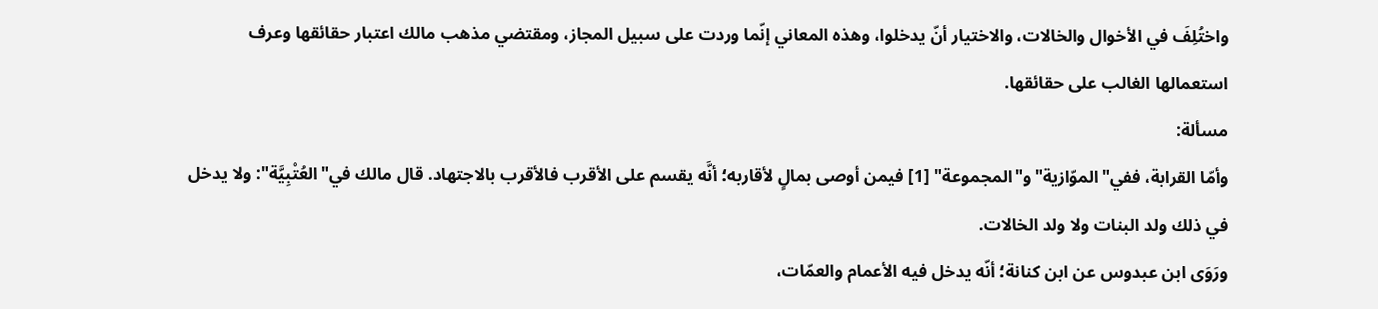واختُلِفَ في الأخوال والخالات، والاختيار أنّ يدخلوا، وهذه المعاني إنّما وردت على سبيل المجاز، ومقتضي مذهب مالك اعتبار حقائقها وعرف استعمالها الغالب على حقائقها.
مسألة:
وأمّا القرابة، ففي"الموّازية"و"المجموعة" [1] فيمن أوصى بمالٍ لأقاربه؛ أنَّه يقسم على الأقرب فالأقرب بالاجتهاد. قال مالك في"العُتْبِيَّة": ولا يدخل في ذلك ولد البنات ولا ولد الخالات.
ورَوَى ابن عبدوس عن ابن كنانة؛ أنّه يدخل فيه الأعمام والعمّات،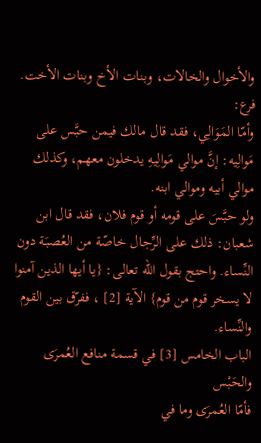والأخوال والخالات، وبنات الأخ وبنات الأخت.
فرع:
وأمّا المَوَالِي، فقد قال مالك فيمن حبَّس على مَوالِيه: إنَّ موالي مَوالِيهِ يدخلون معهم، وكذلك موالي أبيه وموالي ابنه.
ولو حبَّسَ على قومه أو قوم فلان، فقد قال ابن شعبان: ذلك على الرِّجال خاصّة من العُصبَة دون النِّساء. واحتج بقول الله تعالى: {يا أيها الذين آمنوا لا يسخر قوم من قوم} الآية [2] ، ففرّق بين القوم والنِّساء.
الباب الخامس [3] في قسمة منافع العُمرَى والحَبْس
فأمّا العُمرَى وما في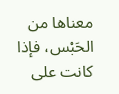معناها من الحَبْس، فإذا كانت على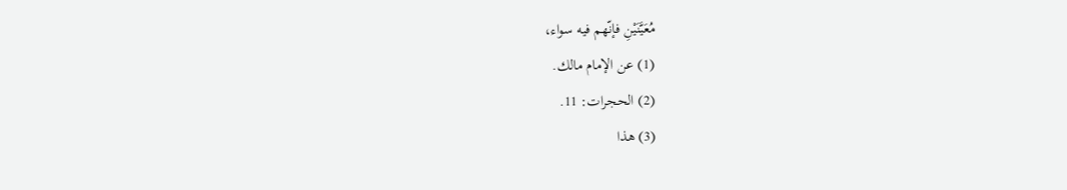مُعَيَّنَيْنِ فإنّهم فيه سواء،
(1) عن الإمام مالك.
(2) الحجرات: 11.
(3) هذا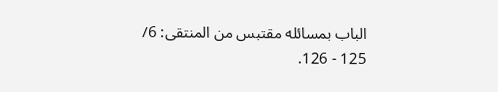الباب بمسائله مقتبس من المنتقى: 6/ 125 - 126.